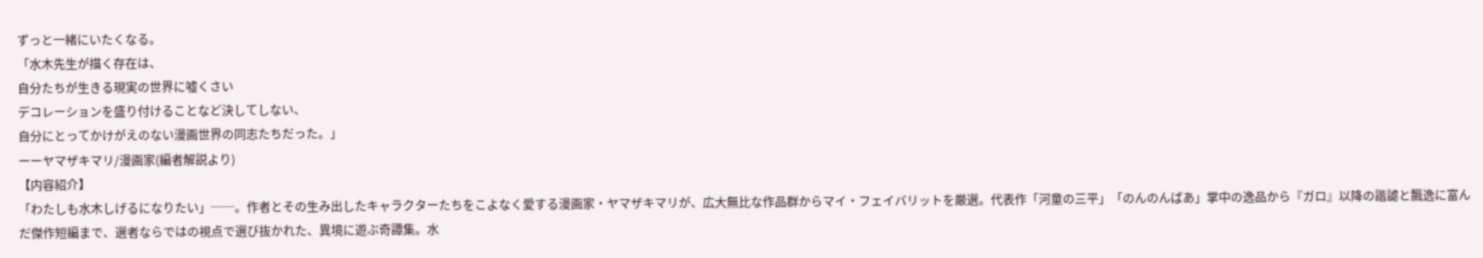ずっと一緒にいたくなる。
「水木先生が描く存在は、
自分たちが生きる現実の世界に嘘くさい
デコレーションを盛り付けることなど決してしない、
自分にとってかけがえのない漫画世界の同志たちだった。」
ーーヤマザキマリ/漫画家(編者解説より)
【内容紹介】
「わたしも水木しげるになりたい」──。作者とその生み出したキャラクターたちをこよなく愛する漫画家・ヤマザキマリが、広大無比な作品群からマイ・フェイバリットを厳選。代表作「河童の三平」「のんのんばあ」掌中の逸品から『ガロ』以降の諧謔と飄逸に富んだ傑作短編まで、選者ならではの視点で選び抜かれた、異境に遊ぶ奇譚集。水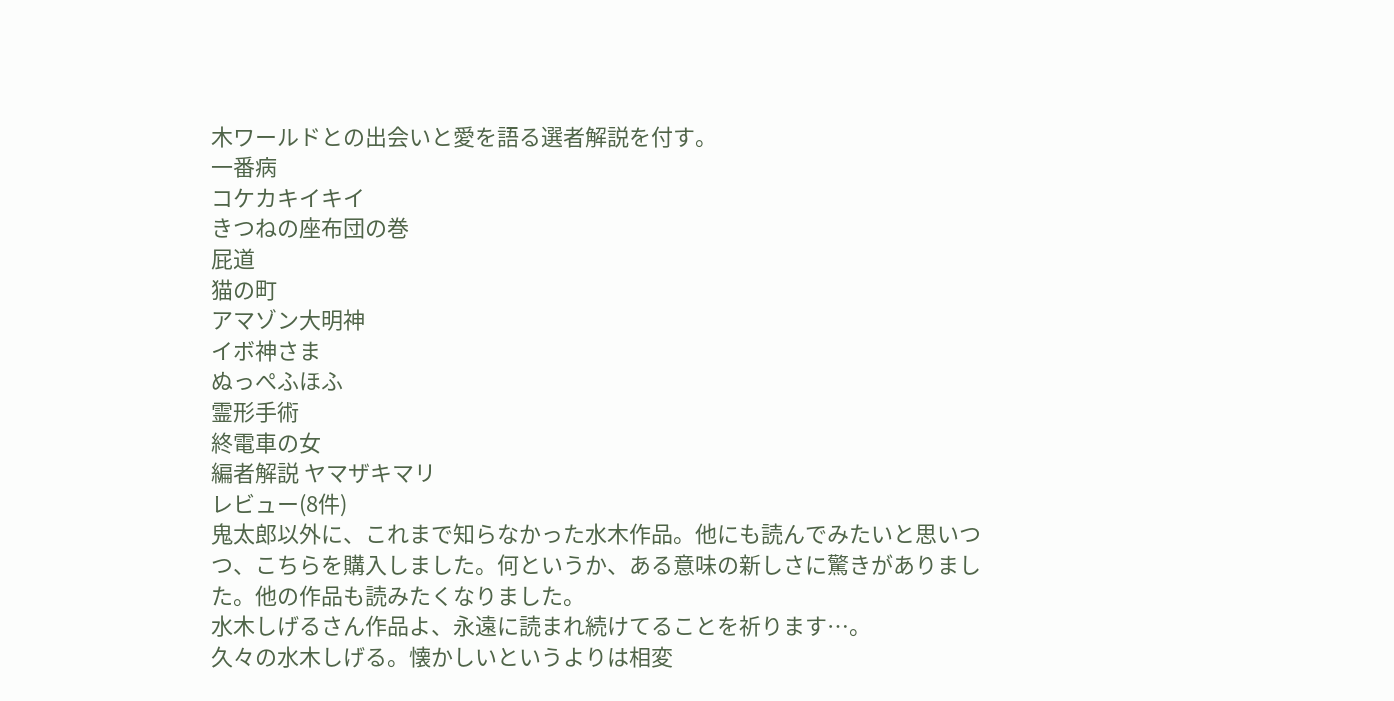木ワールドとの出会いと愛を語る選者解説を付す。
一番病
コケカキイキイ
きつねの座布団の巻
屁道
猫の町
アマゾン大明神
イボ神さま
ぬっぺふほふ
霊形手術
終電車の女
編者解説 ヤマザキマリ
レビュー(8件)
鬼太郎以外に、これまで知らなかった水木作品。他にも読んでみたいと思いつつ、こちらを購入しました。何というか、ある意味の新しさに驚きがありました。他の作品も読みたくなりました。
水木しげるさん作品よ、永遠に読まれ続けてることを祈ります…。
久々の水木しげる。懐かしいというよりは相変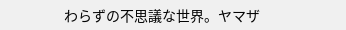わらずの不思議な世界。ヤマザ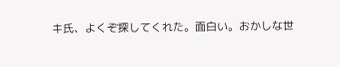キ氏、よくぞ探してくれた。面白い。おかしな世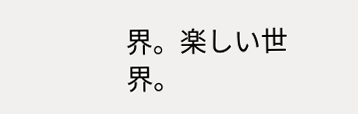界。楽しい世界。